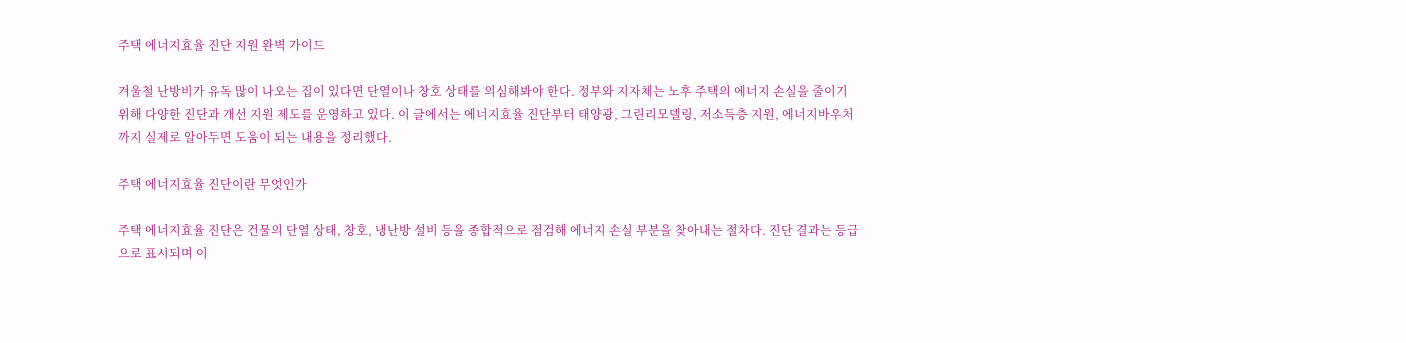주택 에너지효율 진단 지원 완벽 가이드

겨울철 난방비가 유독 많이 나오는 집이 있다면 단열이나 창호 상태를 의심해봐야 한다. 정부와 지자체는 노후 주택의 에너지 손실을 줄이기 위해 다양한 진단과 개선 지원 제도를 운영하고 있다. 이 글에서는 에너지효율 진단부터 태양광, 그린리모델링, 저소득층 지원, 에너지바우처까지 실제로 알아두면 도움이 되는 내용을 정리했다.

주택 에너지효율 진단이란 무엇인가

주택 에너지효율 진단은 건물의 단열 상태, 창호, 냉난방 설비 등을 종합적으로 점검해 에너지 손실 부분을 찾아내는 절차다. 진단 결과는 등급으로 표시되며 이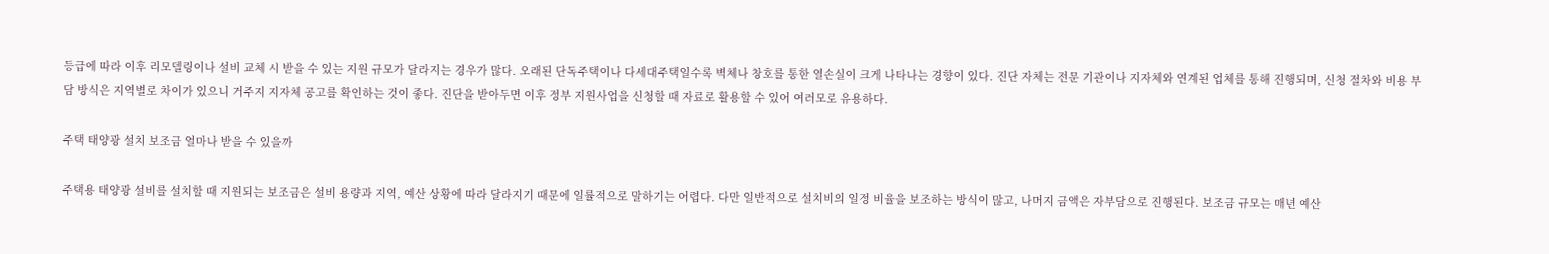등급에 따라 이후 리모델링이나 설비 교체 시 받을 수 있는 지원 규모가 달라지는 경우가 많다. 오래된 단독주택이나 다세대주택일수록 벽체나 창호를 통한 열손실이 크게 나타나는 경향이 있다. 진단 자체는 전문 기관이나 지자체와 연계된 업체를 통해 진행되며, 신청 절차와 비용 부담 방식은 지역별로 차이가 있으니 거주지 지자체 공고를 확인하는 것이 좋다. 진단을 받아두면 이후 정부 지원사업을 신청할 때 자료로 활용할 수 있어 여러모로 유용하다.

주택 태양광 설치 보조금 얼마나 받을 수 있을까

주택용 태양광 설비를 설치할 때 지원되는 보조금은 설비 용량과 지역, 예산 상황에 따라 달라지기 때문에 일률적으로 말하기는 어렵다. 다만 일반적으로 설치비의 일정 비율을 보조하는 방식이 많고, 나머지 금액은 자부담으로 진행된다. 보조금 규모는 매년 예산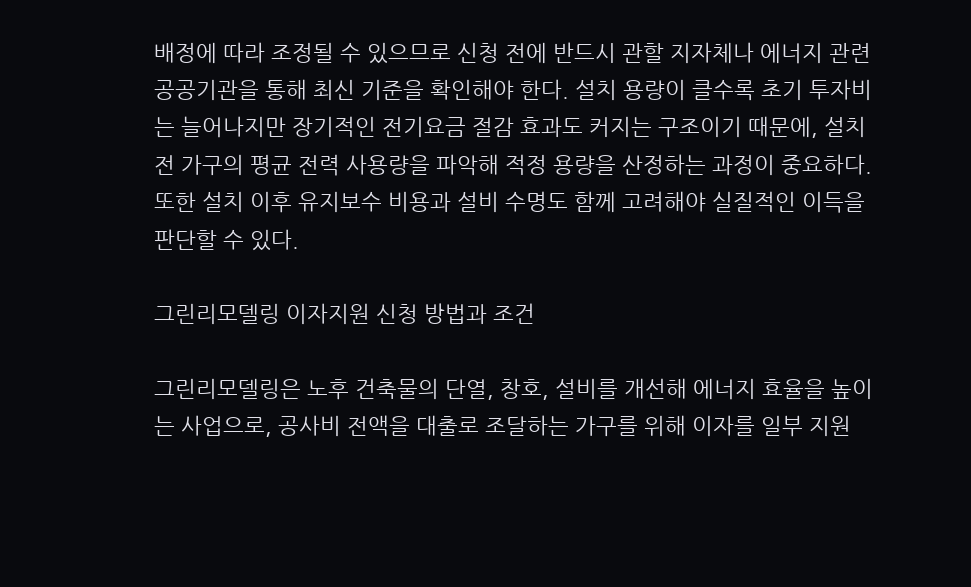배정에 따라 조정될 수 있으므로 신청 전에 반드시 관할 지자체나 에너지 관련 공공기관을 통해 최신 기준을 확인해야 한다. 설치 용량이 클수록 초기 투자비는 늘어나지만 장기적인 전기요금 절감 효과도 커지는 구조이기 때문에, 설치 전 가구의 평균 전력 사용량을 파악해 적정 용량을 산정하는 과정이 중요하다. 또한 설치 이후 유지보수 비용과 설비 수명도 함께 고려해야 실질적인 이득을 판단할 수 있다.

그린리모델링 이자지원 신청 방법과 조건

그린리모델링은 노후 건축물의 단열, 창호, 설비를 개선해 에너지 효율을 높이는 사업으로, 공사비 전액을 대출로 조달하는 가구를 위해 이자를 일부 지원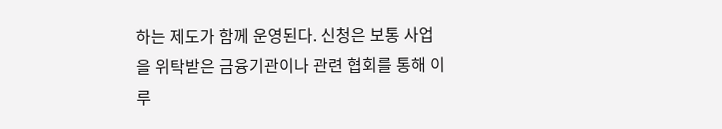하는 제도가 함께 운영된다. 신청은 보통 사업을 위탁받은 금융기관이나 관련 협회를 통해 이루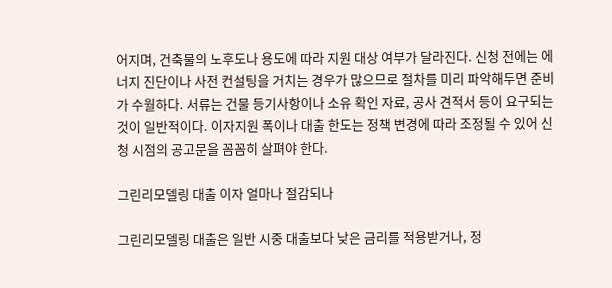어지며, 건축물의 노후도나 용도에 따라 지원 대상 여부가 달라진다. 신청 전에는 에너지 진단이나 사전 컨설팅을 거치는 경우가 많으므로 절차를 미리 파악해두면 준비가 수월하다. 서류는 건물 등기사항이나 소유 확인 자료, 공사 견적서 등이 요구되는 것이 일반적이다. 이자지원 폭이나 대출 한도는 정책 변경에 따라 조정될 수 있어 신청 시점의 공고문을 꼼꼼히 살펴야 한다.

그린리모델링 대출 이자 얼마나 절감되나

그린리모델링 대출은 일반 시중 대출보다 낮은 금리를 적용받거나, 정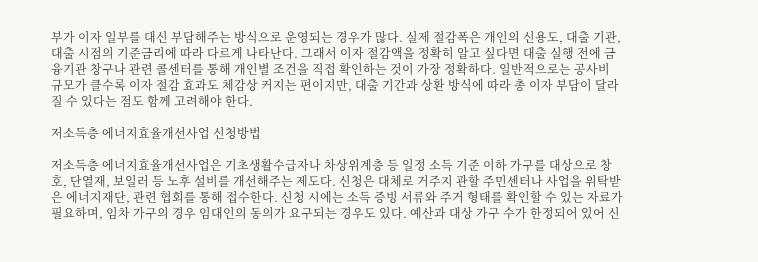부가 이자 일부를 대신 부담해주는 방식으로 운영되는 경우가 많다. 실제 절감폭은 개인의 신용도, 대출 기관, 대출 시점의 기준금리에 따라 다르게 나타난다. 그래서 이자 절감액을 정확히 알고 싶다면 대출 실행 전에 금융기관 창구나 관련 콜센터를 통해 개인별 조건을 직접 확인하는 것이 가장 정확하다. 일반적으로는 공사비 규모가 클수록 이자 절감 효과도 체감상 커지는 편이지만, 대출 기간과 상환 방식에 따라 총 이자 부담이 달라질 수 있다는 점도 함께 고려해야 한다.

저소득층 에너지효율개선사업 신청방법

저소득층 에너지효율개선사업은 기초생활수급자나 차상위계층 등 일정 소득 기준 이하 가구를 대상으로 창호, 단열재, 보일러 등 노후 설비를 개선해주는 제도다. 신청은 대체로 거주지 관할 주민센터나 사업을 위탁받은 에너지재단, 관련 협회를 통해 접수한다. 신청 시에는 소득 증빙 서류와 주거 형태를 확인할 수 있는 자료가 필요하며, 임차 가구의 경우 임대인의 동의가 요구되는 경우도 있다. 예산과 대상 가구 수가 한정되어 있어 신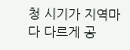청 시기가 지역마다 다르게 공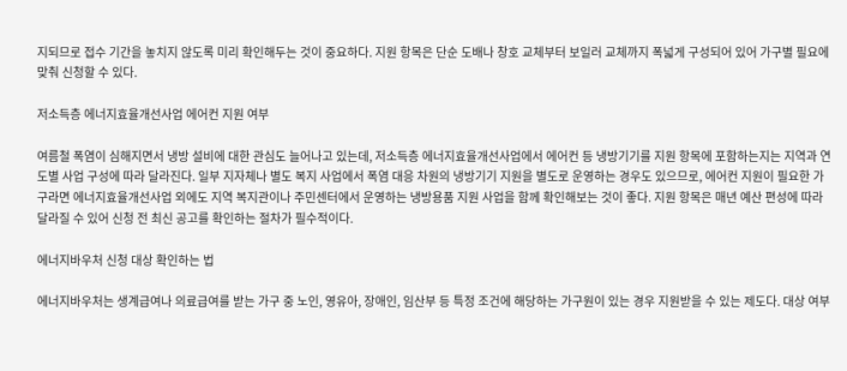지되므로 접수 기간을 놓치지 않도록 미리 확인해두는 것이 중요하다. 지원 항목은 단순 도배나 창호 교체부터 보일러 교체까지 폭넓게 구성되어 있어 가구별 필요에 맞춰 신청할 수 있다.

저소득층 에너지효율개선사업 에어컨 지원 여부

여름철 폭염이 심해지면서 냉방 설비에 대한 관심도 늘어나고 있는데, 저소득층 에너지효율개선사업에서 에어컨 등 냉방기기를 지원 항목에 포함하는지는 지역과 연도별 사업 구성에 따라 달라진다. 일부 지자체나 별도 복지 사업에서 폭염 대응 차원의 냉방기기 지원을 별도로 운영하는 경우도 있으므로, 에어컨 지원이 필요한 가구라면 에너지효율개선사업 외에도 지역 복지관이나 주민센터에서 운영하는 냉방용품 지원 사업을 함께 확인해보는 것이 좋다. 지원 항목은 매년 예산 편성에 따라 달라질 수 있어 신청 전 최신 공고를 확인하는 절차가 필수적이다.

에너지바우처 신청 대상 확인하는 법

에너지바우처는 생계급여나 의료급여를 받는 가구 중 노인, 영유아, 장애인, 임산부 등 특정 조건에 해당하는 가구원이 있는 경우 지원받을 수 있는 제도다. 대상 여부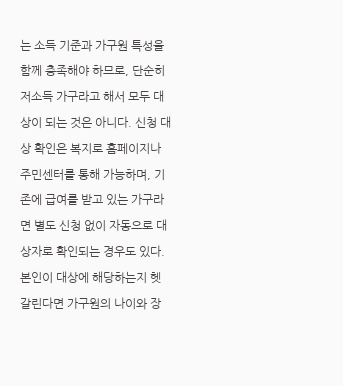는 소득 기준과 가구원 특성을 함께 충족해야 하므로, 단순히 저소득 가구라고 해서 모두 대상이 되는 것은 아니다. 신청 대상 확인은 복지로 홈페이지나 주민센터를 통해 가능하며, 기존에 급여를 받고 있는 가구라면 별도 신청 없이 자동으로 대상자로 확인되는 경우도 있다. 본인이 대상에 해당하는지 헷갈린다면 가구원의 나이와 장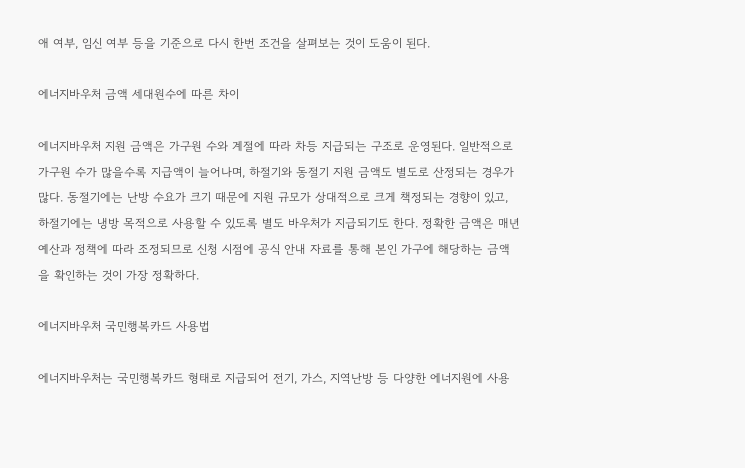애 여부, 임신 여부 등을 기준으로 다시 한번 조건을 살펴보는 것이 도움이 된다.

에너지바우처 금액 세대원수에 따른 차이

에너지바우처 지원 금액은 가구원 수와 계절에 따라 차등 지급되는 구조로 운영된다. 일반적으로 가구원 수가 많을수록 지급액이 늘어나며, 하절기와 동절기 지원 금액도 별도로 산정되는 경우가 많다. 동절기에는 난방 수요가 크기 때문에 지원 규모가 상대적으로 크게 책정되는 경향이 있고, 하절기에는 냉방 목적으로 사용할 수 있도록 별도 바우처가 지급되기도 한다. 정확한 금액은 매년 예산과 정책에 따라 조정되므로 신청 시점에 공식 안내 자료를 통해 본인 가구에 해당하는 금액을 확인하는 것이 가장 정확하다.

에너지바우처 국민행복카드 사용법

에너지바우처는 국민행복카드 형태로 지급되어 전기, 가스, 지역난방 등 다양한 에너지원에 사용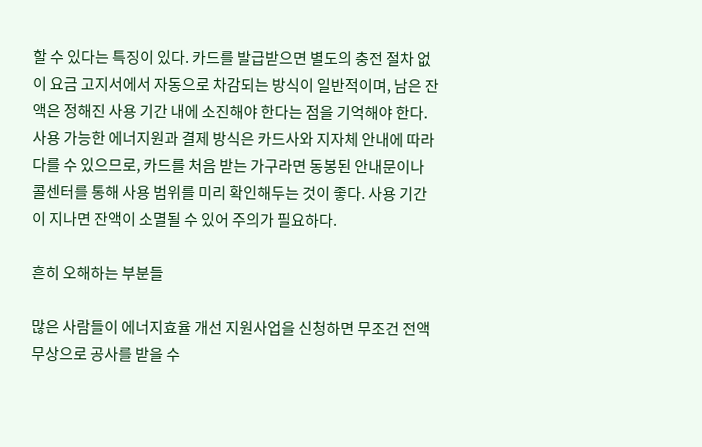할 수 있다는 특징이 있다. 카드를 발급받으면 별도의 충전 절차 없이 요금 고지서에서 자동으로 차감되는 방식이 일반적이며, 남은 잔액은 정해진 사용 기간 내에 소진해야 한다는 점을 기억해야 한다. 사용 가능한 에너지원과 결제 방식은 카드사와 지자체 안내에 따라 다를 수 있으므로, 카드를 처음 받는 가구라면 동봉된 안내문이나 콜센터를 통해 사용 범위를 미리 확인해두는 것이 좋다. 사용 기간이 지나면 잔액이 소멸될 수 있어 주의가 필요하다.

흔히 오해하는 부분들

많은 사람들이 에너지효율 개선 지원사업을 신청하면 무조건 전액 무상으로 공사를 받을 수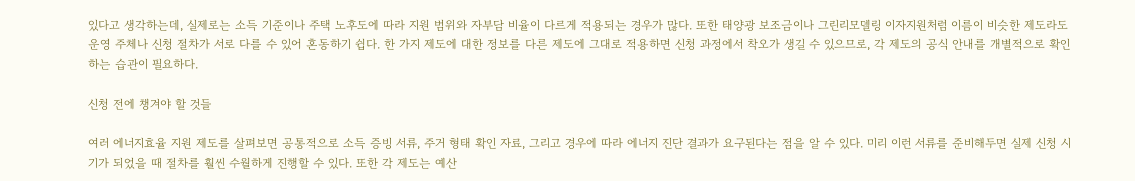있다고 생각하는데, 실제로는 소득 기준이나 주택 노후도에 따라 지원 범위와 자부담 비율이 다르게 적용되는 경우가 많다. 또한 태양광 보조금이나 그린리모델링 이자지원처럼 이름이 비슷한 제도라도 운영 주체나 신청 절차가 서로 다를 수 있어 혼동하기 쉽다. 한 가지 제도에 대한 정보를 다른 제도에 그대로 적용하면 신청 과정에서 착오가 생길 수 있으므로, 각 제도의 공식 안내를 개별적으로 확인하는 습관이 필요하다.

신청 전에 챙겨야 할 것들

여러 에너지효율 지원 제도를 살펴보면 공통적으로 소득 증빙 서류, 주거 형태 확인 자료, 그리고 경우에 따라 에너지 진단 결과가 요구된다는 점을 알 수 있다. 미리 이런 서류를 준비해두면 실제 신청 시기가 되었을 때 절차를 훨씬 수월하게 진행할 수 있다. 또한 각 제도는 예산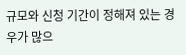규모와 신청 기간이 정해져 있는 경우가 많으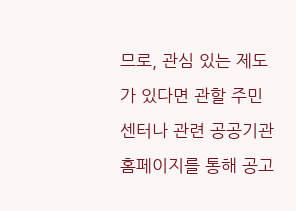므로, 관심 있는 제도가 있다면 관할 주민센터나 관련 공공기관 홈페이지를 통해 공고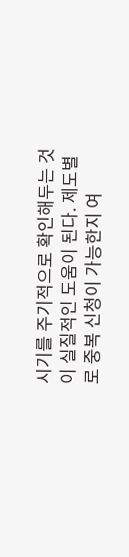시기를 주기적으로 확인해두는 것이 실질적인 도움이 된다. 제도별로 중복 신청이 가능한지 여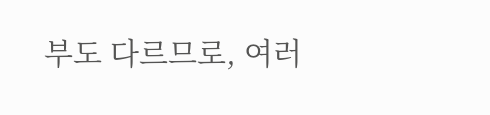부도 다르므로, 여러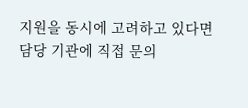지원을 동시에 고려하고 있다면 담당 기관에 직접 문의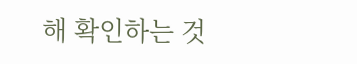해 확인하는 것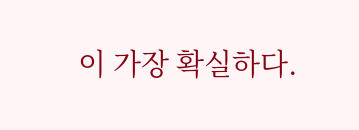이 가장 확실하다.